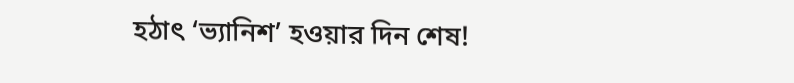হঠাৎ ‘ভ্যানিশ’ হওয়ার দিন শেষ!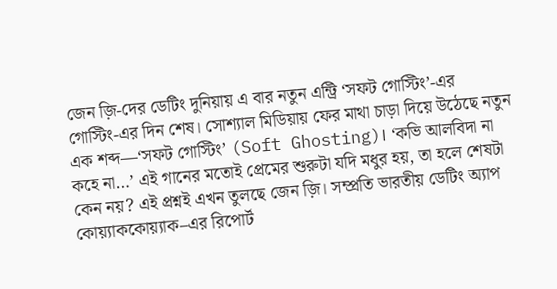জেন জ়ি-দের ডেটিং দুনিয়ায় এ বার নতুন এন্ট্রি ‘সফট গোস্টিং’-এর
গোস্টিং-এর দিন শেষ। সোশ্যাল মিডিয়ায় ফের মাথা চাড়া দিয়ে উঠেছে নতুন এক শব্দ—‘সফট গোস্টিং’ (Soft Ghosting)। ‘কভি আলবিদা না কহে না…’ এই গানের মতোই প্রেমের শুরুটা যদি মধুর হয়, তা হলে শেষটা কেন নয়? এই প্রশ্নই এখন তুলছে জেন জ়ি। সম্প্রতি ভারতীয় ডেটিং অ্যাপ কোয়্যাককোয়্যাক–এর রিপোর্ট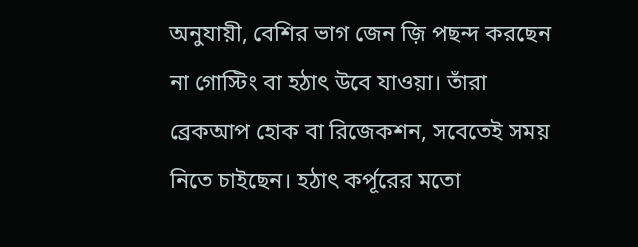অনুযায়ী, বেশির ভাগ জেন জ়ি পছন্দ করছেন না গোস্টিং বা হঠাৎ উবে যাওয়া। তাঁরা ব্রেকআপ হোক বা রিজেকশন, সবেতেই সময় নিতে চাইছেন। হঠাৎ কর্পূরের মতো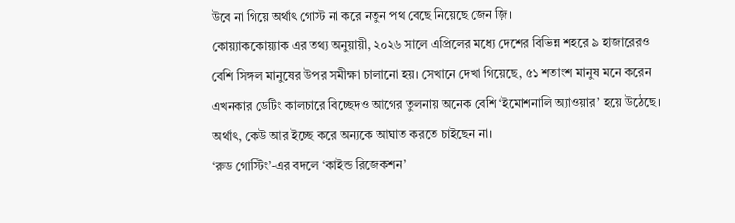উবে না গিয়ে অর্থাৎ গোস্ট না করে নতুন পথ বেছে নিয়েছে জেন জ়ি।
কোয়্যাককোয়্যাক এর তথ্য অনুয়ায়ী, ২০২৬ সালে এপ্রিলের মধ্যে দেশের বিভিন্ন শহরে ৯ হাজারেরও বেশি সিঙ্গল মানুষের উপর সমীক্ষা চালানো হয়। সেখানে দেখা গিয়েছে, ৫১ শতাংশ মানুষ মনে করেন এখনকার ডেটিং কালচারে বিচ্ছেদও আগের তুলনায় অনেক বেশি ‘ইমোশনালি অ্যাওয়ার’ হয়ে উঠেছে। অর্থাৎ, কেউ আর ইচ্ছে করে অন্যকে আঘাত করতে চাইছেন না।
‘রুড গোস্টিং’-এর বদলে ‘কাইন্ড রিজেকশন’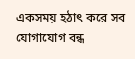একসময় হঠাৎ করে সব যোগাযোগ বন্ধ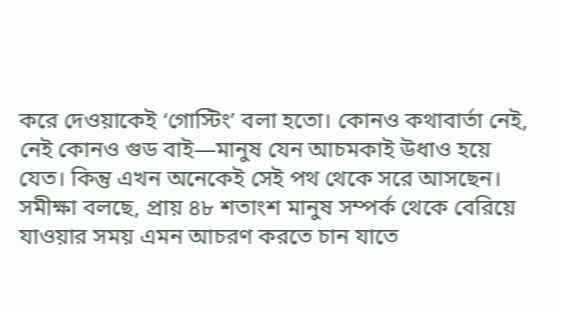করে দেওয়াকেই ‘গোস্টিং’ বলা হতো। কোনও কথাবার্তা নেই, নেই কোনও গুড বাই—মানুষ যেন আচমকাই উধাও হয়ে যেত। কিন্তু এখন অনেকেই সেই পথ থেকে সরে আসছেন। সমীক্ষা বলছে, প্রায় ৪৮ শতাংশ মানুষ সম্পর্ক থেকে বেরিয়ে যাওয়ার সময় এমন আচরণ করতে চান যাতে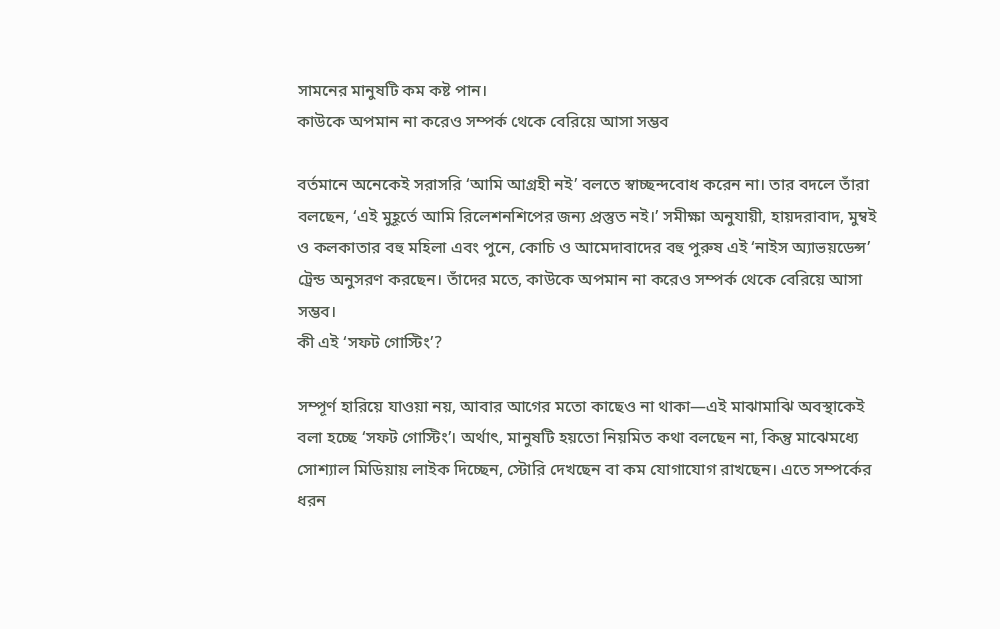সামনের মানুষটি কম কষ্ট পান।
কাউকে অপমান না করেও সম্পর্ক থেকে বেরিয়ে আসা সম্ভব

বর্তমানে অনেকেই সরাসরি ‘আমি আগ্রহী নই’ বলতে স্বাচ্ছন্দবোধ করেন না। তার বদলে তাঁরা বলছেন, ‘এই মুহূর্তে আমি রিলেশনশিপের জন্য প্রস্তুত নই।’ সমীক্ষা অনুযায়ী, হায়দরাবাদ, মুম্বই ও কলকাতার বহু মহিলা এবং পুনে, কোচি ও আমেদাবাদের বহু পুরুষ এই ‘নাইস অ্যাভয়ডেন্স’ ট্রেন্ড অনুসরণ করছেন। তাঁদের মতে, কাউকে অপমান না করেও সম্পর্ক থেকে বেরিয়ে আসা সম্ভব।
কী এই ‘সফট গোস্টিং’?

সম্পূর্ণ হারিয়ে যাওয়া নয়, আবার আগের মতো কাছেও না থাকা—এই মাঝামাঝি অবস্থাকেই বলা হচ্ছে ‘সফট গোস্টিং’। অর্থাৎ, মানুষটি হয়তো নিয়মিত কথা বলছেন না, কিন্তু মাঝেমধ্যে সোশ্যাল মিডিয়ায় লাইক দিচ্ছেন, স্টোরি দেখছেন বা কম যোগাযোগ রাখছেন। এতে সম্পর্কের ধরন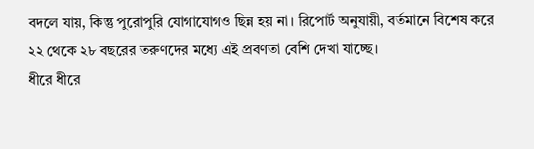বদলে যায়, কিন্তু পুরোপুরি যোগাযোগও ছিন্ন হয় না। রিপোর্ট অনুযায়ী, বর্তমানে বিশেষ করে ২২ থেকে ২৮ বছরের তরুণদের মধ্যে এই প্রবণতা বেশি দেখা যাচ্ছে।
ধীরে ধীরে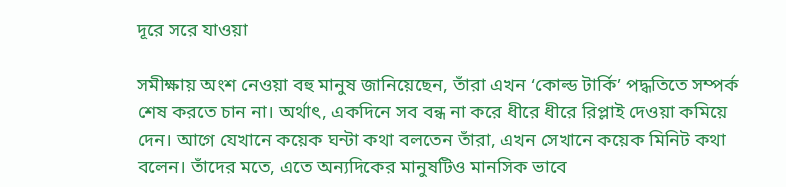দূরে সরে যাওয়া

সমীক্ষায় অংশ নেওয়া বহু মানুষ জানিয়েছেন, তাঁরা এখন ‘কোল্ড টার্কি’ পদ্ধতিতে সম্পর্ক শেষ করতে চান না। অর্থাৎ, একদিনে সব বন্ধ না করে ধীরে ধীরে রিপ্লাই দেওয়া কমিয়ে দেন। আগে যেখানে কয়েক ঘন্টা কথা বলতেন তাঁরা, এখন সেখানে কয়েক মিনিট কথা বলেন। তাঁদের মতে, এতে অন্যদিকের মানুষটিও মানসিক ভাবে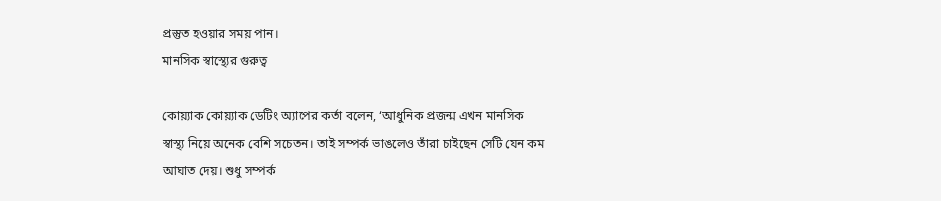প্রস্তুত হওয়ার সময় পান।
মানসিক স্বাস্থ্যের গুরুত্ব

কোয়্যাক কোয়্যাক ডেটিং অ্যাপের কর্তা বলেন, ‘আধুনিক প্রজন্ম এখন মানসিক স্বাস্থ্য নিয়ে অনেক বেশি সচেতন। তাই সম্পর্ক ভাঙলেও তাঁরা চাইছেন সেটি যেন কম আঘাত দেয়। শুধু সম্পর্ক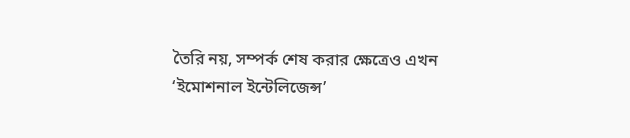তৈরি নয়, সম্পর্ক শেষ করার ক্ষেত্রেও এখন ‘ইমোশনাল ইন্টেলিজেন্স’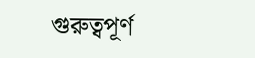গুরুত্বপূর্ণ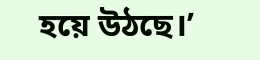হয়ে উঠছে।’